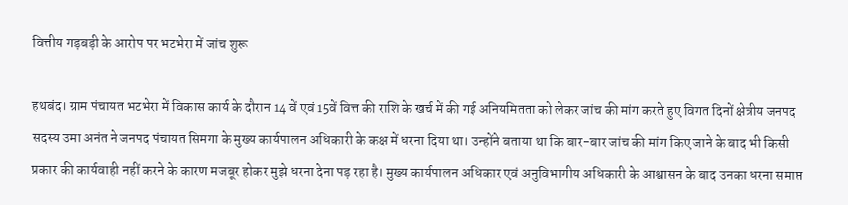वित्तीय गड़बड़ी के आरोप पर भटभेरा में जांच शुरू

हथबंद। ग्राम पंचायत भटभेरा में विकास कार्य के दौरान 14 वें एवं 15वें वित्त की राशि के खर्च में की गई अनियमितता को लेकर जांच की मांग करते हुए विगत दिनों क्षेत्रीय जनपद सदस्य उमा अनंत ने जनपद पंचायत सिमगा के मुख्य कार्यपालन अधिकारी के कक्ष में धरना दिया था। उन्होंने बताया था कि बार-बार जांच की मांग किए जाने के बाद भी किसी प्रकार की कार्यवाही नहीं करने के कारण मजबूर होकर मुझे धरना देना पड़ रहा है। मुख्य कार्यपालन अधिकार एवं अनुविभागीय अधिकारी के आश्वासन के बाद उनका धरना समाप्त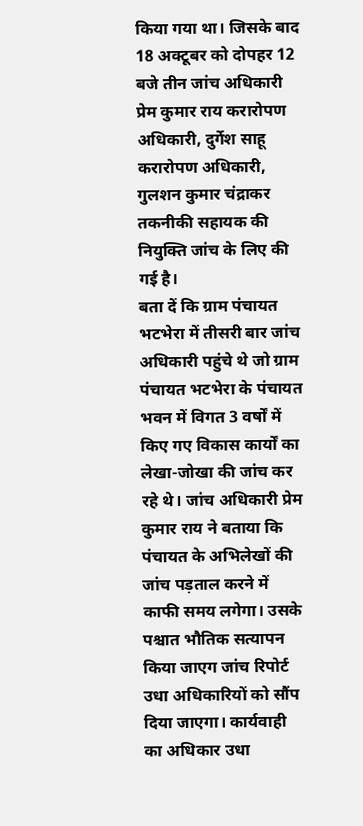किया गया था। जिसके बाद 18 अक्टूबर को दोपहर 12 बजे तीन जांच अधिकारी प्रेम कुमार राय करारोपण अधिकारी, दुर्गेश साहू करारोपण अधिकारी, गुलशन कुमार चंद्राकर तकनीकी सहायक की नियुक्ति जांच के लिए की गई है।
बता दें कि ग्राम पंचायत भटभेरा में तीसरी बार जांच अधिकारी पहुंचे थे जो ग्राम पंचायत भटभेरा के पंचायत भवन में विगत 3 वर्षों में किए गए विकास कार्यों का लेखा-जोखा की जांच कर रहे थे। जांच अधिकारी प्रेम कुमार राय ने बताया कि पंचायत के अभिलेखों की जांच पड़ताल करने में काफी समय लगेगा। उसके पश्चात भौतिक सत्यापन किया जाएग जांच रिपोर्ट उधा अधिकारियों को सौंप दिया जाएगा। कार्यवाही का अधिकार उधा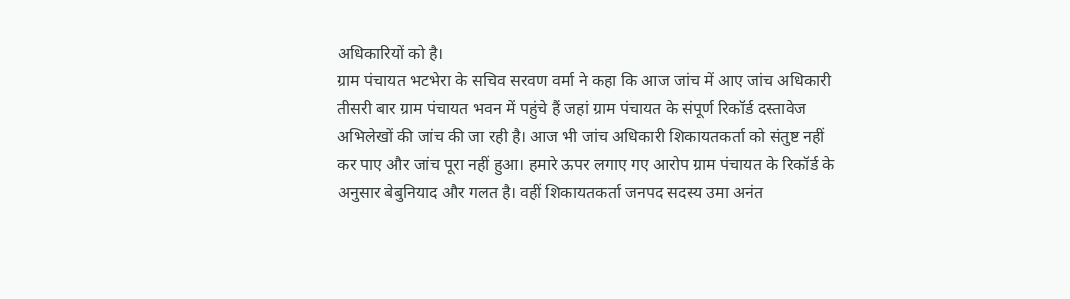अधिकारियों को है।
ग्राम पंचायत भटभेरा के सचिव सरवण वर्मा ने कहा कि आज जांच में आए जांच अधिकारी तीसरी बार ग्राम पंचायत भवन में पहुंचे हैं जहां ग्राम पंचायत के संपूर्ण रिकॉर्ड दस्तावेज अभिलेखों की जांच की जा रही है। आज भी जांच अधिकारी शिकायतकर्ता को संतुष्ट नहीं कर पाए और जांच पूरा नहीं हुआ। हमारे ऊपर लगाए गए आरोप ग्राम पंचायत के रिकॉर्ड के अनुसार बेबुनियाद और गलत है। वहीं शिकायतकर्ता जनपद सदस्य उमा अनंत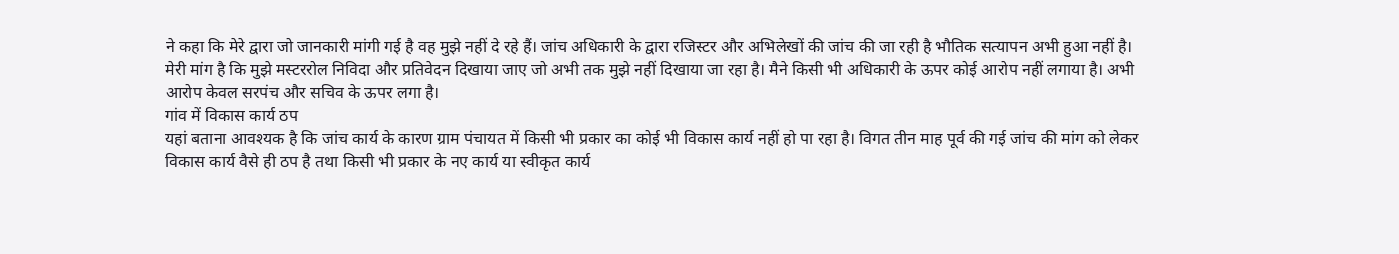ने कहा कि मेरे द्वारा जो जानकारी मांगी गई है वह मुझे नहीं दे रहे हैं। जांच अधिकारी के द्वारा रजिस्टर और अभिलेखों की जांच की जा रही है भौतिक सत्यापन अभी हुआ नहीं है। मेरी मांग है कि मुझे मस्टररोल निविदा और प्रतिवेदन दिखाया जाए जो अभी तक मुझे नहीं दिखाया जा रहा है। मैने किसी भी अधिकारी के ऊपर कोई आरोप नहीं लगाया है। अभी आरोप केवल सरपंच और सचिव के ऊपर लगा है।
गांव में विकास कार्य ठप
यहां बताना आवश्यक है कि जांच कार्य के कारण ग्राम पंचायत में किसी भी प्रकार का कोई भी विकास कार्य नहीं हो पा रहा है। विगत तीन माह पूर्व की गई जांच की मांग को लेकर विकास कार्य वैसे ही ठप है तथा किसी भी प्रकार के नए कार्य या स्वीकृत कार्य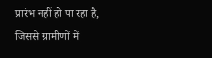प्रारंभ नहीं हो पा रहा है, जिससे ग्रामीणों में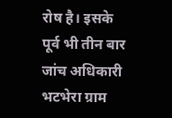रोष है। इसके पूर्व भी तीन बार जांच अधिकारी भटभेरा ग्राम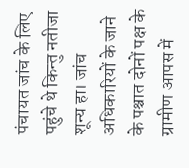पंचायत जांच के लिए पहुंचे थे किन्तु नतीजा शून्य हा। जांच अधिकारियों के जाने के पश्चात दोनों पक्ष के ग्रामीण आपस में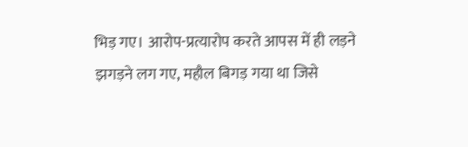भिड़ गए। आरोप-प्रत्यारोप करते आपस में ही लड़ने झगड़ने लग गए, महौल बिगड़ गया था जिसे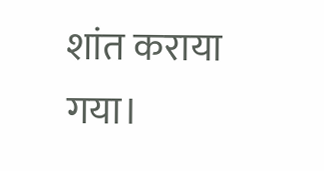शांत कराया गया।